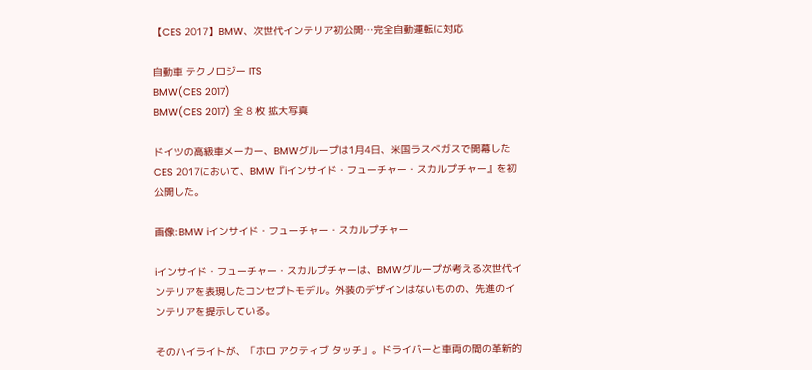【CES 2017】BMW、次世代インテリア初公開…完全自動運転に対応

自動車 テクノロジー ITS
BMW(CES 2017)
BMW(CES 2017) 全 8 枚 拡大写真

ドイツの高級車メーカー、BMWグループは1月4日、米国ラスベガスで開幕したCES 2017において、BMW『iインサイド・フューチャー・スカルプチャー』を初公開した。

画像:BMW iインサイド・フューチャー・スカルプチャー

iインサイド・フューチャー・スカルプチャーは、BMWグループが考える次世代インテリアを表現したコンセプトモデル。外装のデザインはないものの、先進のインテリアを提示している。

そのハイライトが、「ホロ アクティブ タッチ」。ドライバーと車両の間の革新的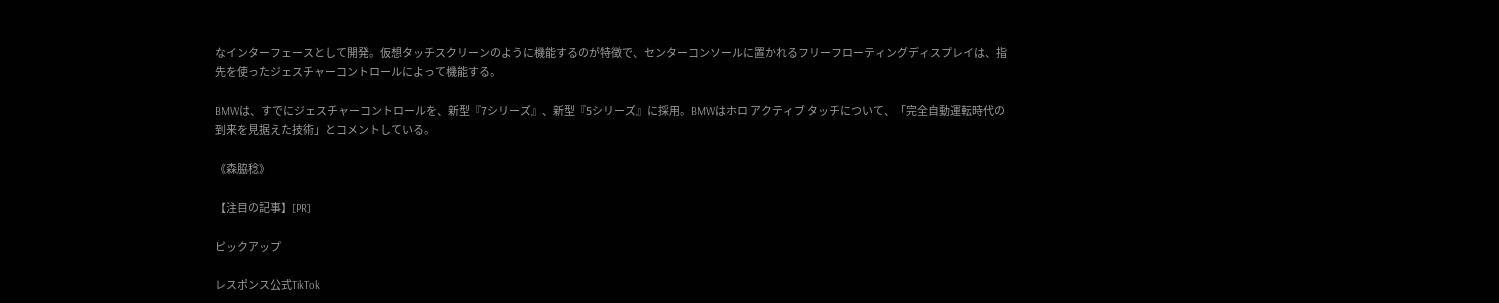なインターフェースとして開発。仮想タッチスクリーンのように機能するのが特徴で、センターコンソールに置かれるフリーフローティングディスプレイは、指先を使ったジェスチャーコントロールによって機能する。

BMWは、すでにジェスチャーコントロールを、新型『7シリーズ』、新型『5シリーズ』に採用。BMWはホロ アクティブ タッチについて、「完全自動運転時代の到来を見据えた技術」とコメントしている。

《森脇稔》

【注目の記事】[PR]

ピックアップ

レスポンス公式TikTok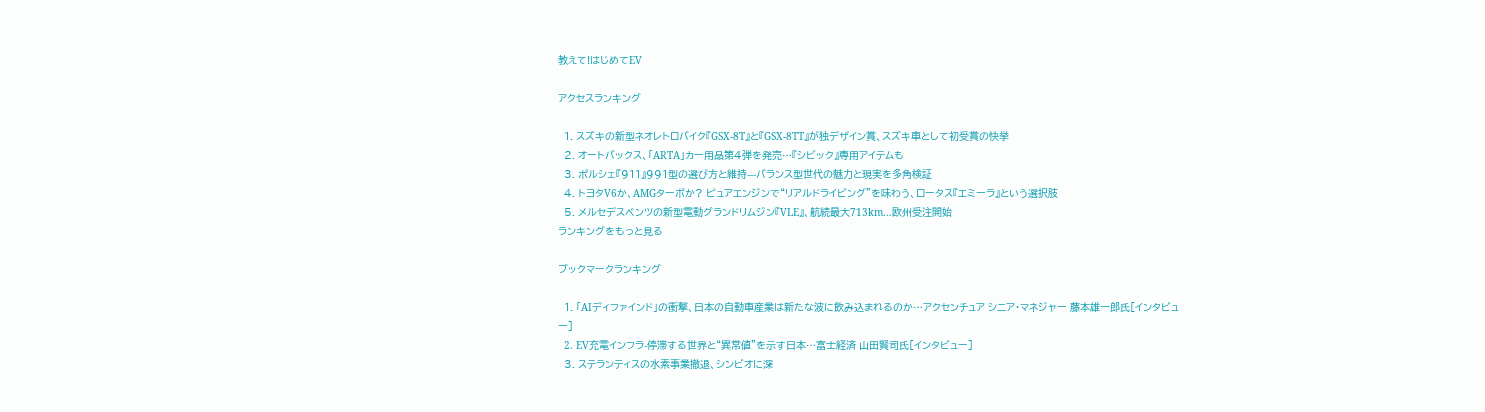教えて!はじめてEV

アクセスランキング

  1. スズキの新型ネオレトロバイク『GSX-8T』と『GSX-8TT』が独デザイン賞、スズキ車として初受賞の快挙
  2. オートバックス、「ARTA」カー用品第4弾を発売…『シビック』専用アイテムも
  3. ポルシェ『911』991型の選び方と維持---バランス型世代の魅力と現実を多角検証
  4. トヨタV6か、AMGターボか? ピュアエンジンで“リアルドライビング”を味わう、ロータス『エミーラ』という選択肢
  5. メルセデスベンツの新型電動グランドリムジン『VLE』、航続最大713km…欧州受注開始
ランキングをもっと見る

ブックマークランキング

  1. 「AIディファインド」の衝撃、日本の自動車産業は新たな波に飲み込まれるのか…アクセンチュア シニア・マネジャー 藤本雄一郎氏[インタビュー]
  2. EV充電インフラ-停滞する世界と“異常値”を示す日本…富士経済 山田賢司氏[インタビュー]
  3. ステランティスの水素事業撤退、シンビオに深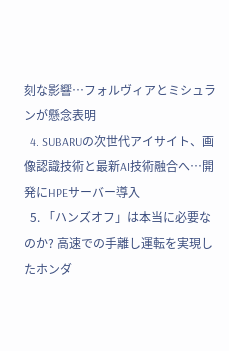刻な影響…フォルヴィアとミシュランが懸念表明
  4. SUBARUの次世代アイサイト、画像認識技術と最新AI技術融合へ…開発にHPEサーバー導入
  5. 「ハンズオフ」は本当に必要なのか? 高速での手離し運転を実現したホンダ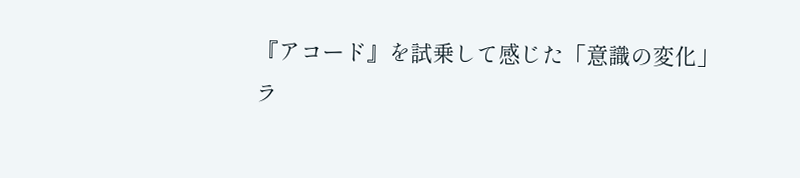『アコード』を試乗して感じた「意識の変化」
ラ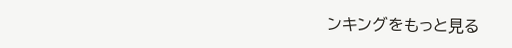ンキングをもっと見る